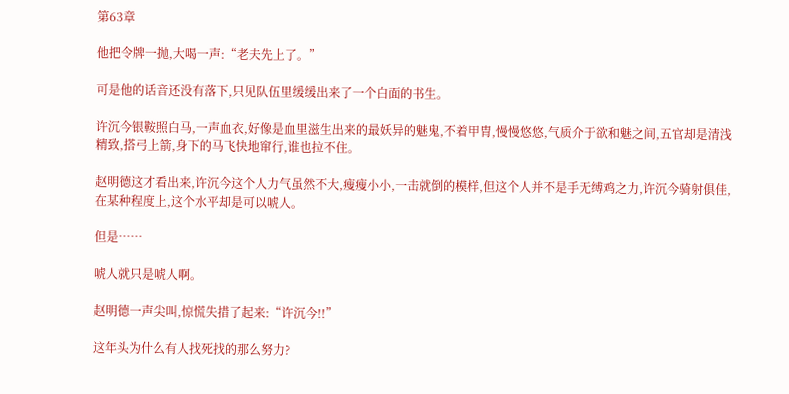第63章

他把令牌一抛,大喝一声:“老夫先上了。”

可是他的话音还没有落下,只见队伍里缓缓出来了一个白面的书生。

许沉今银鞍照白马,一声血衣,好像是血里滋生出来的最妖异的魅鬼,不着甲胄,慢慢悠悠,气质介于欲和魅之间,五官却是清浅精致,搭弓上箭,身下的马飞快地窜行,谁也拉不住。

赵明德这才看出来,许沉今这个人力气虽然不大,瘦瘦小小,一击就倒的模样,但这个人并不是手无缚鸡之力,许沉今骑射俱佳,在某种程度上,这个水平却是可以唬人。

但是……

唬人就只是唬人啊。

赵明德一声尖叫,惊慌失措了起来:“许沉今!!”

这年头为什么有人找死找的那么努力?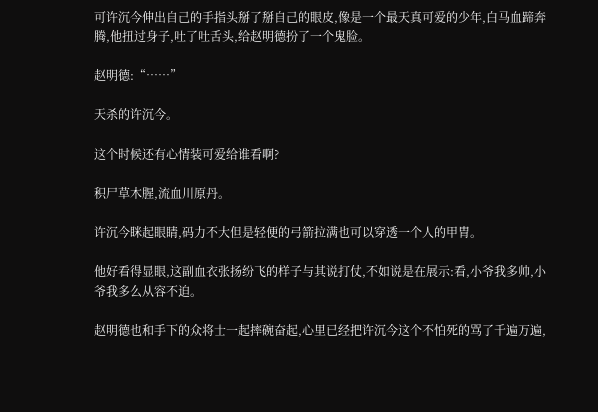可许沉今伸出自己的手指头掰了掰自己的眼皮,像是一个最天真可爱的少年,白马血蹄奔腾,他扭过身子,吐了吐舌头,给赵明德扮了一个鬼脸。

赵明德:“……”

天杀的许沉今。

这个时候还有心情装可爱给谁看啊?

积尸草木腥,流血川原丹。

许沉今眯起眼睛,码力不大但是轻便的弓箭拉满也可以穿透一个人的甲胄。

他好看得显眼,这副血衣张扬纷飞的样子与其说打仗,不如说是在展示:看,小爷我多帅,小爷我多么从容不迫。

赵明德也和手下的众将士一起摔碗奋起,心里已经把许沉今这个不怕死的骂了千遍万遍,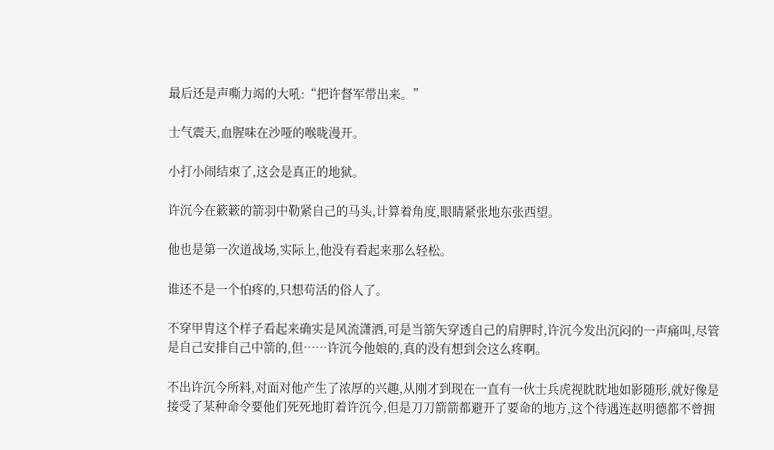最后还是声嘶力竭的大吼:“把许督军带出来。”

士气震天,血腥味在沙哑的喉咙漫开。

小打小闹结束了,这会是真正的地狱。

许沉今在簌簌的箭羽中勒紧自己的马头,计算着角度,眼睛紧张地东张西望。

他也是第一次道战场,实际上,他没有看起来那么轻松。

谁还不是一个怕疼的,只想苟活的俗人了。

不穿甲胄这个样子看起来确实是风流潇洒,可是当箭矢穿透自己的肩胛时,许沉今发出沉闷的一声痛叫,尽管是自己安排自己中箭的,但……许沉今他娘的,真的没有想到会这么疼啊。

不出许沉今所料,对面对他产生了浓厚的兴趣,从刚才到现在一直有一伙士兵虎视眈眈地如影随形,就好像是接受了某种命令要他们死死地盯着许沉今,但是刀刀箭箭都避开了要命的地方,这个待遇连赵明德都不曾拥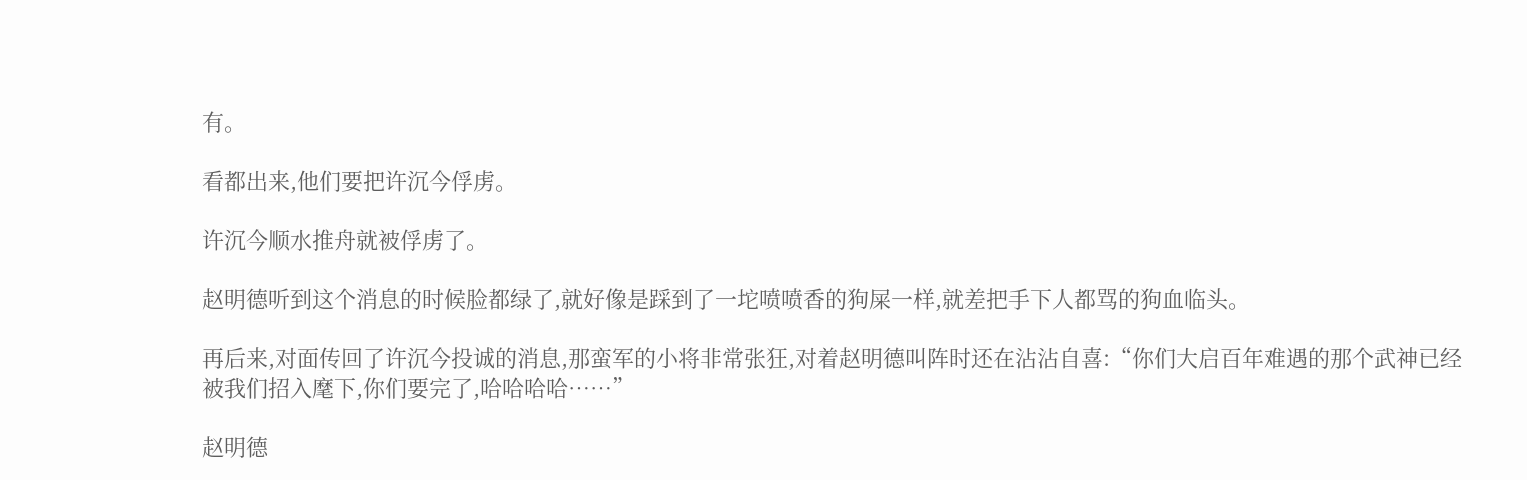有。

看都出来,他们要把许沉今俘虏。

许沉今顺水推舟就被俘虏了。

赵明德听到这个消息的时候脸都绿了,就好像是踩到了一坨喷喷香的狗屎一样,就差把手下人都骂的狗血临头。

再后来,对面传回了许沉今投诚的消息,那蛮军的小将非常张狂,对着赵明德叫阵时还在沾沾自喜:“你们大启百年难遇的那个武神已经被我们招入麾下,你们要完了,哈哈哈哈……”

赵明德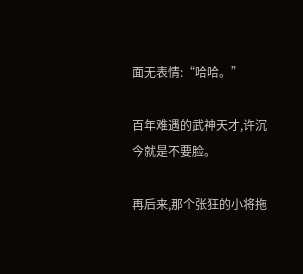面无表情:“哈哈。”

百年难遇的武神天才,许沉今就是不要脸。

再后来,那个张狂的小将拖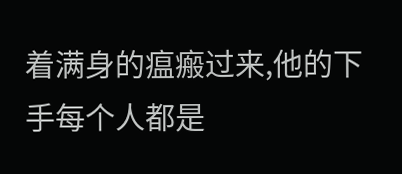着满身的瘟瘢过来,他的下手每个人都是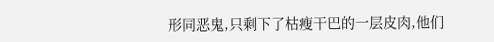形同恶鬼,只剩下了枯瘦干巴的一层皮肉,他们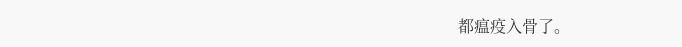都瘟疫入骨了。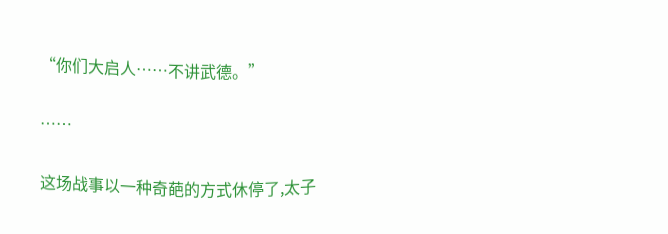“你们大启人……不讲武德。”

……

这场战事以一种奇葩的方式休停了,太子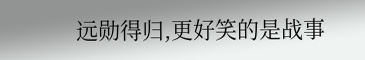远勋得归,更好笑的是战事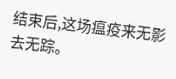结束后,这场瘟疫来无影去无踪。